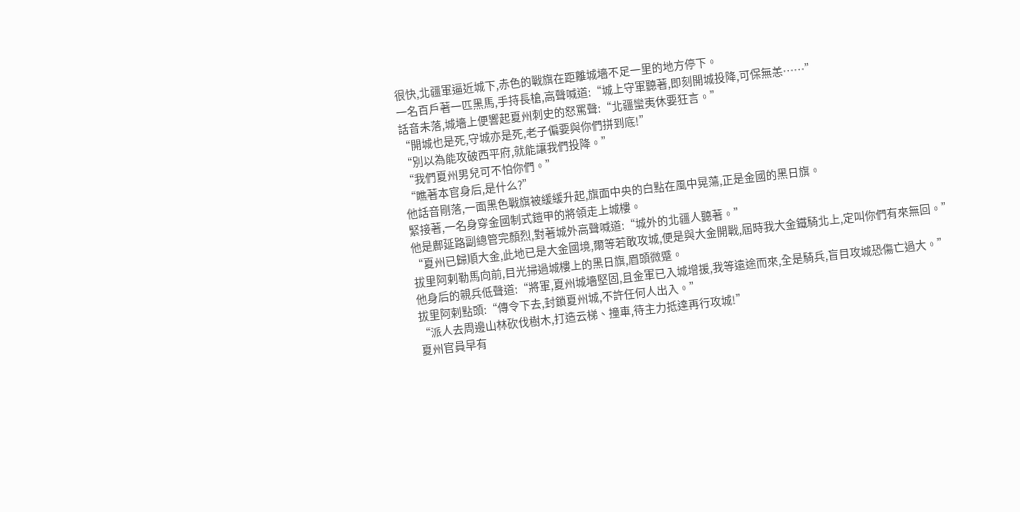很快,北疆軍逼近城下,赤色的戰旗在距離城墻不足一里的地方停下。
一名百戶著一匹黑馬,手持長槍,高聲喊道:“城上守軍聽著,即刻開城投降,可保無恙……”
話音未落,城墻上便響起夏州刺史的怒罵聲:“北疆蠻夷休要狂言。”
“開城也是死,守城亦是死,老子偏要與你們拼到底!”
“別以為能攻破西平府,就能讓我們投降。”
“我們夏州男兒可不怕你們。”
“瞧著本官身后,是什么?”
他話音剛落,一面黑色戰旗被緩緩升起,旗面中央的白點在風中晃蕩,正是金國的黑日旗。
緊接著,一名身穿金國制式鎧甲的將領走上城樓。
他是鄜延路副總管完顏烈,對著城外高聲喊道:“城外的北疆人聽著。”
“夏州已歸順大金,此地已是大金國境,爾等若敢攻城,便是與大金開戰,屆時我大金鐵騎北上,定叫你們有來無回。”
拔里阿剌勒馬向前,目光掃過城樓上的黑日旗,眉頭微蹙。
他身后的親兵低聲道:“將軍,夏州城墻堅固,且金軍已入城增援,我等遠途而來,全是騎兵,盲目攻城恐傷亡過大。”
拔里阿剌點頭:“傳令下去,封鎖夏州城,不許任何人出入。”
“派人去周邊山林砍伐樹木,打造云梯、撞車,待主力抵達再行攻城!”
夏州官員早有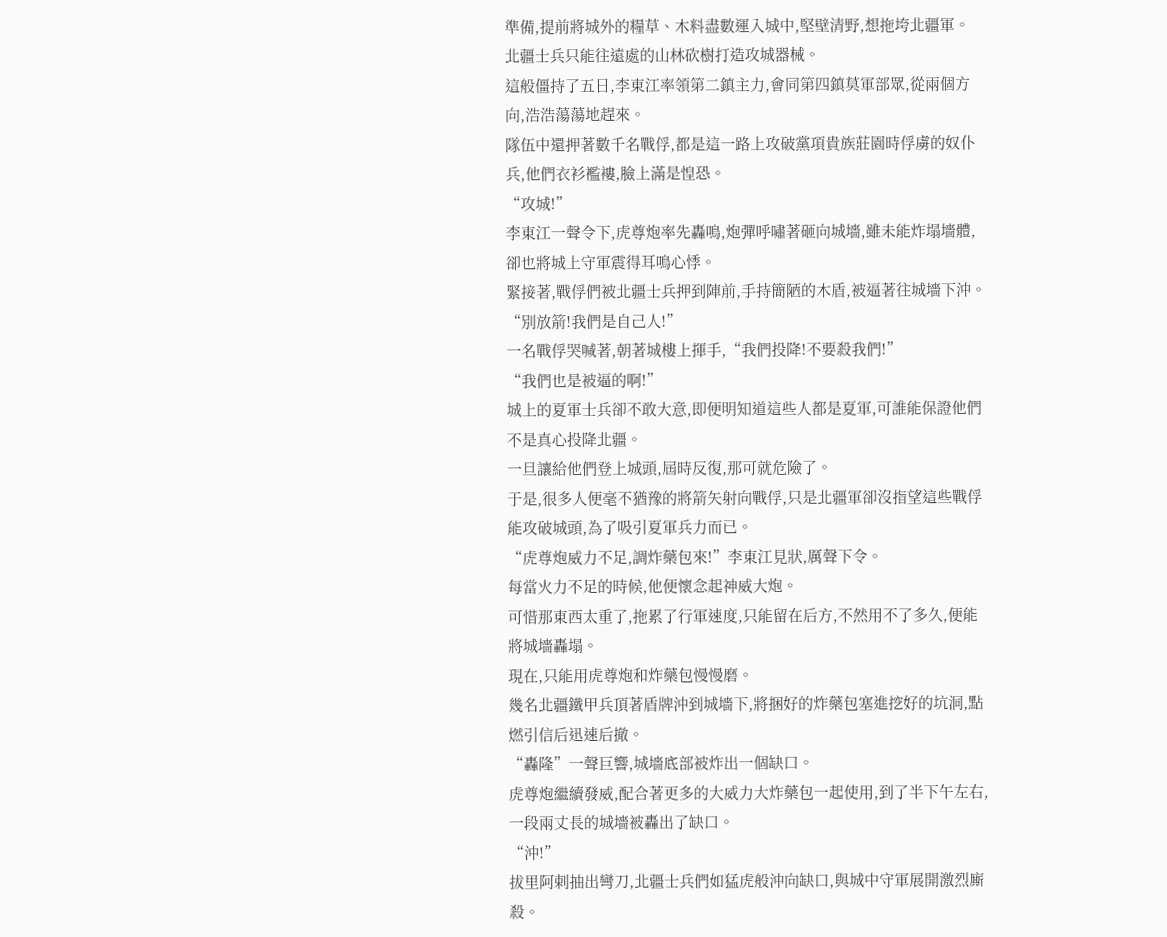準備,提前將城外的糧草、木料盡數運入城中,堅壁清野,想拖垮北疆軍。
北疆士兵只能往遠處的山林砍樹打造攻城器械。
這般僵持了五日,李東江率領第二鎮主力,會同第四鎮莫軍部眾,從兩個方向,浩浩蕩蕩地趕來。
隊伍中還押著數千名戰俘,都是這一路上攻破黨項貴族莊園時俘虜的奴仆兵,他們衣衫襤褸,臉上滿是惶恐。
“攻城!”
李東江一聲令下,虎尊炮率先轟鳴,炮彈呼嘯著砸向城墻,雖未能炸塌墻體,卻也將城上守軍震得耳鳴心悸。
緊接著,戰俘們被北疆士兵押到陣前,手持簡陋的木盾,被逼著往城墻下沖。
“別放箭!我們是自己人!”
一名戰俘哭喊著,朝著城樓上揮手,“我們投降!不要殺我們!”
“我們也是被逼的啊!”
城上的夏軍士兵卻不敢大意,即便明知道這些人都是夏軍,可誰能保證他們不是真心投降北疆。
一旦讓給他們登上城頭,屆時反復,那可就危險了。
于是,很多人便毫不猶豫的將箭矢射向戰俘,只是北疆軍卻沒指望這些戰俘能攻破城頭,為了吸引夏軍兵力而已。
“虎尊炮威力不足,調炸藥包來!”李東江見狀,厲聲下令。
每當火力不足的時候,他便懷念起神威大炮。
可惜那東西太重了,拖累了行軍速度,只能留在后方,不然用不了多久,便能將城墻轟塌。
現在,只能用虎尊炮和炸藥包慢慢磨。
幾名北疆鐵甲兵頂著盾牌沖到城墻下,將捆好的炸藥包塞進挖好的坑洞,點燃引信后迅速后撤。
“轟隆”一聲巨響,城墻底部被炸出一個缺口。
虎尊炮繼續發威,配合著更多的大威力大炸藥包一起使用,到了半下午左右,一段兩丈長的城墻被轟出了缺口。
“沖!”
拔里阿剌抽出彎刀,北疆士兵們如猛虎般沖向缺口,與城中守軍展開激烈廝殺。